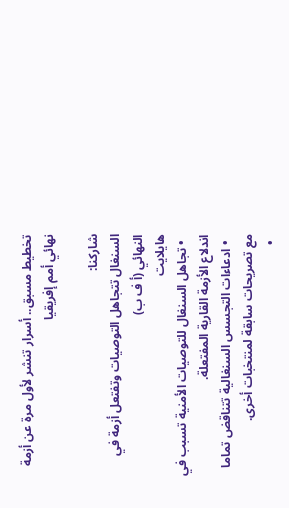تخطيط مسبق.. أسرار تنشر لأول مرة عن أزمة نهائي أمم إفريقيا

شاركنا:
السنغال تتجاهل التوصيات وتفتعل أزمة في النهائي (أ ف ب)
هايلايت
  • تجاهل السنغال للتوصيات الأمنية تسبب في اندلاع الأزمة القارية المفتعلة.
  • ادعاءات التجسس السنغالية تتناقض تماما مع تصريحات سابقة لمنتخبات أخرى.
  •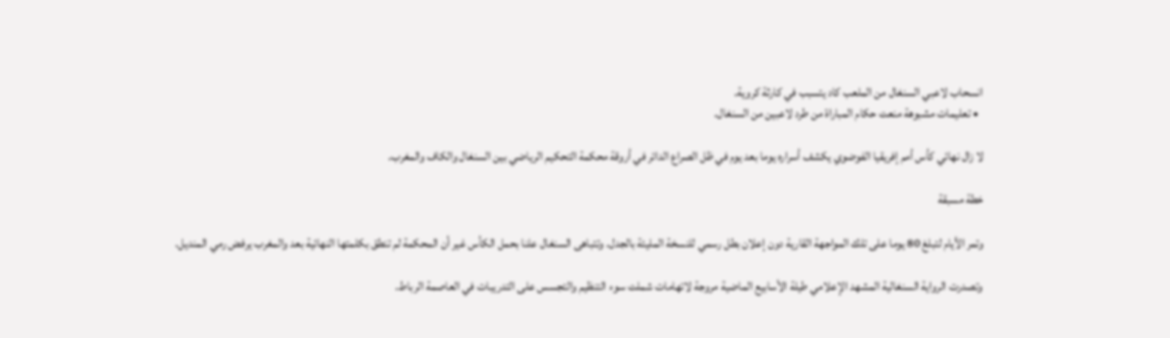انسحاب لاعبي السنغال من الملعب كاد يتسبب في كارثة كروية.
  • تعليمات مشبوهة منعت حكام المباراة من طرد لاعبين من السنغال.

لا زال نهائي كأس أمم إفريقيا الفوضوي يكشف أسراره يوما بعد يوم في ظل الصراع الدائر في أروقة محكمة التحكيم الرياضي بين السنغال والكاف والمغرب.

خطة مسبقة

وتمر الأيام لتبلغ 80 يوما على تلك المواجهة القارية دون إعلان بطل رسمي للنسخة المليئة بالجدل. وتتباهى السنغال علنا بحمل الكأس غير أن المحكمة لم تنطق بكلمتها النهائية بعد والمغرب يرفض رمي المنديل.

وتصدرت الرواية السنغالية المشهد الإعلامي طيلة الأسابيع الماضية مروجة لاتهامات شملت سوء التنظيم والتجسس على التدريبات في العاصمة الرباط.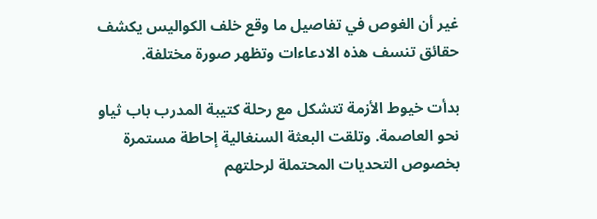غير أن الغوص في تفاصيل ما وقع خلف الكواليس يكشف حقائق تنسف هذه الادعاءات وتظهر صورة مختلفة.

بدأت خيوط الأزمة تتشكل مع رحلة كتيبة المدرب باب ثياو نحو العاصمة. وتلقت البعثة السنغالية إحاطة مستمرة بخصوص التحديات المحتملة لرحلتهم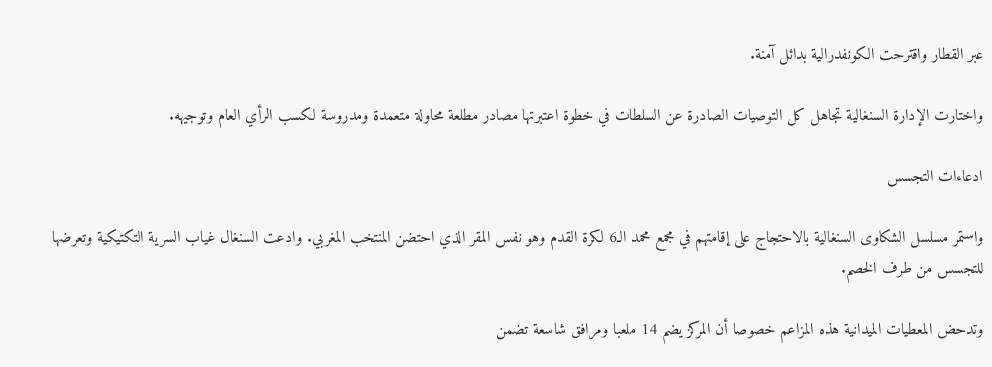عبر القطار واقترحت الكونفدرالية بدائل آمنة.

واختارت الإدارة السنغالية تجاهل كل التوصيات الصادرة عن السلطات في خطوة اعتبرتها مصادر مطلعة محاولة متعمدة ومدروسة لكسب الرأي العام وتوجيهه.

ادعاءات التجسس

واستمر مسلسل الشكاوى السنغالية بالاحتجاج على إقامتهم في مجمع محمد الـ6 لكرة القدم وهو نفس المقر الذي احتضن المنتخب المغربي. وادعت السنغال غياب السرية التكتيكية وتعرضها للتجسس من طرف الخصم.

وتدحض المعطيات الميدانية هذه المزاعم خصوصا أن المركز يضم 14 ملعبا ومرافق شاسعة تضمن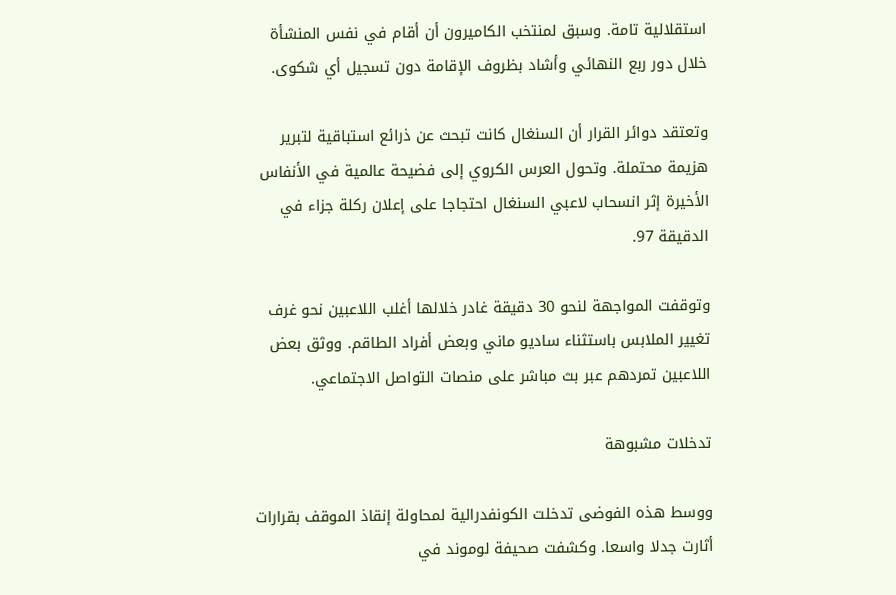استقلالية تامة. وسبق لمنتخب الكاميرون أن أقام في نفس المنشأة خلال دور ربع النهائي وأشاد بظروف الإقامة دون تسجيل أي شكوى.

وتعتقد دوائر القرار أن السنغال كانت تبحث عن ذرائع استباقية لتبرير هزيمة محتملة. وتحول العرس الكروي إلى فضيحة عالمية في الأنفاس الأخيرة إثر انسحاب لاعبي السنغال احتجاجا على إعلان ركلة جزاء في الدقيقة 97.

وتوقفت المواجهة لنحو 30 دقيقة غادر خلالها أغلب اللاعبين نحو غرف تغيير الملابس باستثناء ساديو ماني وبعض أفراد الطاقم. ووثق بعض اللاعبين تمردهم عبر بث مباشر على منصات التواصل الاجتماعي.

تدخلات مشبوهة

ووسط هذه الفوضى تدخلت الكونفدرالية لمحاولة إنقاذ الموقف بقرارات أثارت جدلا واسعا. وكشفت صحيفة لوموند في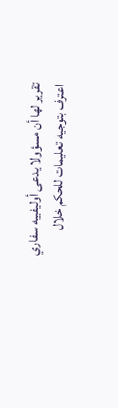تقرير لها أن مسؤولا يدعى أوليفييه سفاري اعترف بتوجيه تعليمات للحكم خلال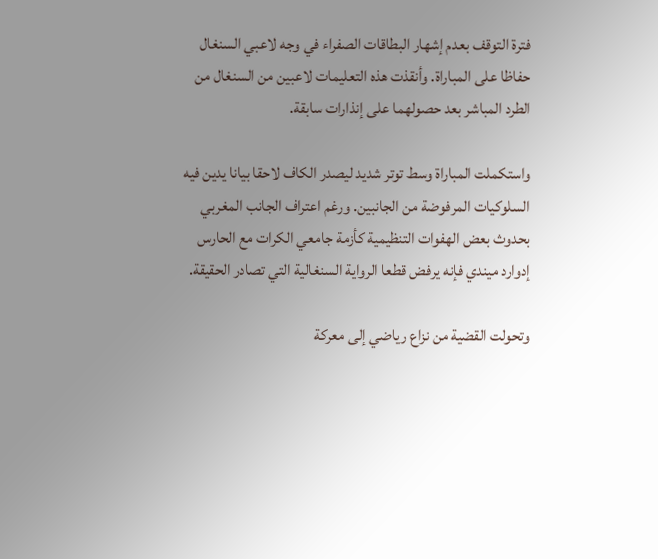فترة التوقف بعدم إشهار البطاقات الصفراء في وجه لاعبي السنغال حفاظا على المباراة. وأنقذت هذه التعليمات لاعبين من السنغال من الطرد المباشر بعد حصولهما على إنذارات سابقة.

واستكملت المباراة وسط توتر شديد ليصدر الكاف لاحقا بيانا يدين فيه السلوكيات المرفوضة من الجانبين. ورغم اعتراف الجانب المغربي بحدوث بعض الهفوات التنظيمية كأزمة جامعي الكرات مع الحارس إدوارد ميندي فإنه يرفض قطعا الرواية السنغالية التي تصادر الحقيقة.

وتحولت القضية من نزاع رياضي إلى معركة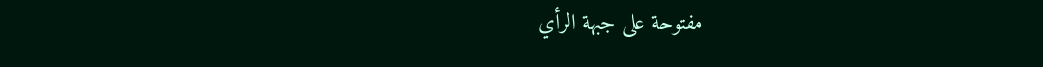مفتوحة على جبهة الرأي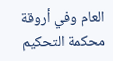العام وفي أروقة محكمة التحكيم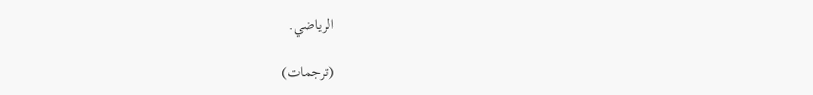الرياضي.

(ترجمات)